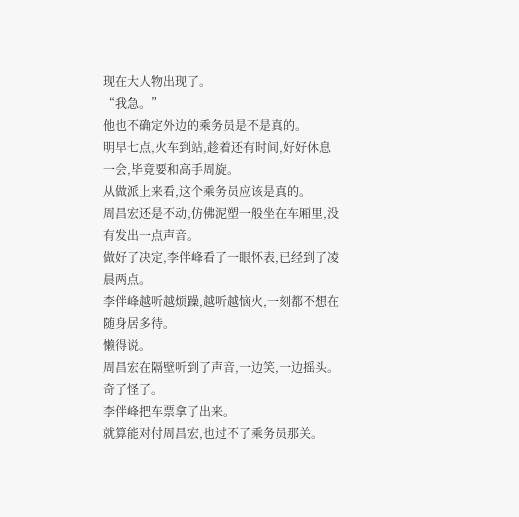现在大人物出现了。
“我急。”
他也不确定外边的乘务员是不是真的。
明早七点,火车到站,趁着还有时间,好好休息一会,毕竟要和高手周旋。
从做派上来看,这个乘务员应该是真的。
周昌宏还是不动,仿佛泥塑一般坐在车厢里,没有发出一点声音。
做好了决定,李伴峰看了一眼怀表,已经到了凌晨两点。
李伴峰越听越烦躁,越听越恼火,一刻都不想在随身居多待。
懒得说。
周昌宏在隔壁听到了声音,一边笑,一边摇头。
奇了怪了。
李伴峰把车票拿了出来。
就算能对付周昌宏,也过不了乘务员那关。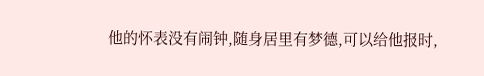他的怀表没有闹钟,随身居里有梦德,可以给他报时,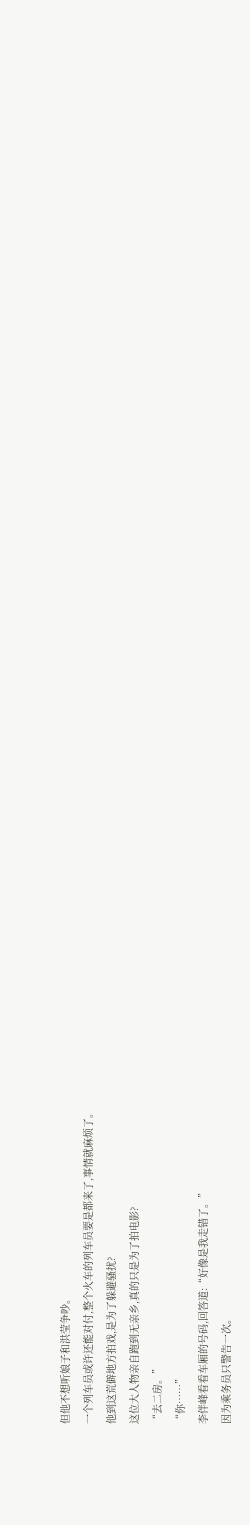但他不想听娘子和洪莹争吵。
一个列车员或许还能对付,整个火车的列车员要是都来了,事情就麻烦了。
他到这荒僻地方拍戏,是为了躲避骚扰?
这位大人物亲自跑到无亲乡,真的只是为了拍电影?
“去二房。”
“你……”
李伴峰看看车厢的号码,回答道:“好像是我走错了。”
因为乘务员只警告一次。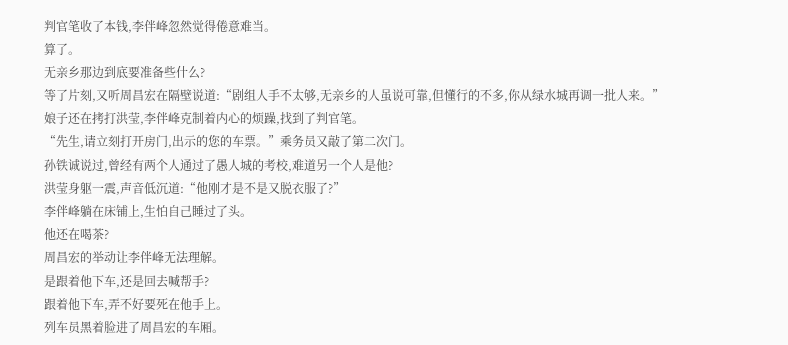判官笔收了本钱,李伴峰忽然觉得倦意难当。
算了。
无亲乡那边到底要准备些什么?
等了片刻,又听周昌宏在隔壁说道:“剧组人手不太够,无亲乡的人虽说可靠,但懂行的不多,你从绿水城再调一批人来。”
娘子还在拷打洪莹,李伴峰克制着内心的烦躁,找到了判官笔。
“先生,请立刻打开房门,出示的您的车票。”乘务员又敲了第二次门。
孙铁诚说过,曾经有两个人通过了愚人城的考校,难道另一个人是他?
洪莹身躯一震,声音低沉道:“他刚才是不是又脱衣服了?”
李伴峰躺在床铺上,生怕自己睡过了头。
他还在喝茶?
周昌宏的举动让李伴峰无法理解。
是跟着他下车,还是回去喊帮手?
跟着他下车,弄不好要死在他手上。
列车员黑着脸进了周昌宏的车厢。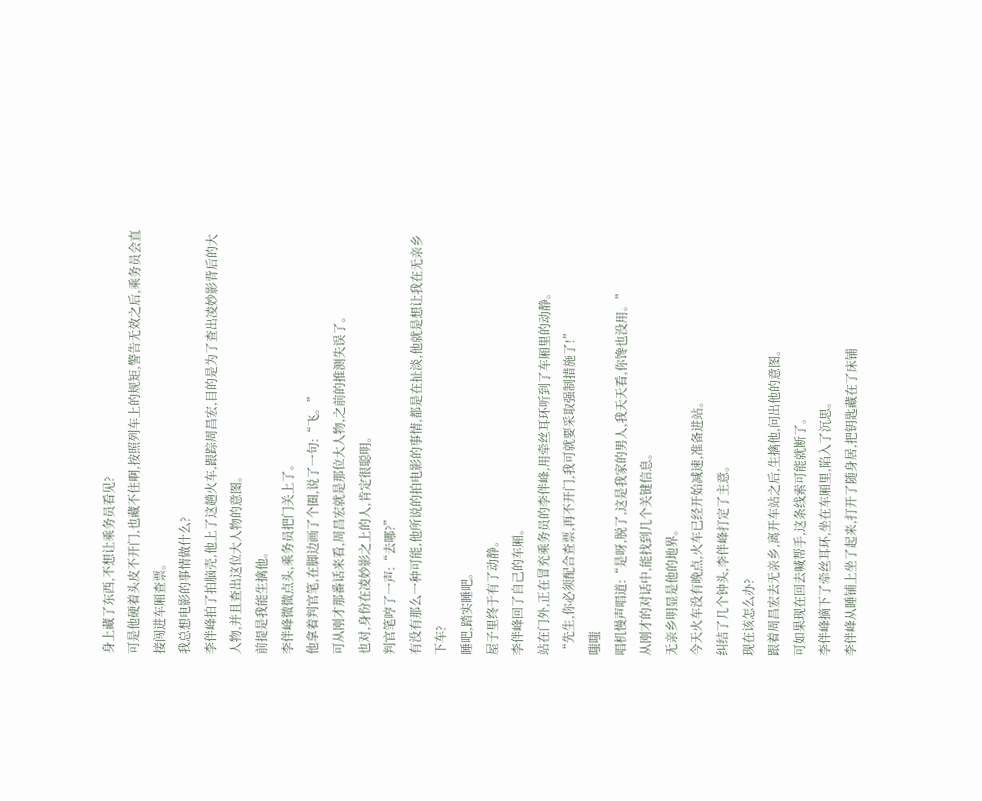身上藏了东西,不想让乘务员看见?
可是他硬着头皮不开门,也藏不住啊,按照列车上的规矩,警告无效之后,乘务员会直接闯进车厢查票。
我总想电影的事情做什么?
李伴峰拍了拍脑壳,他上了这趟火车,跟踪周昌宏,目的是为了查出凌妙影背后的大人物,并且查出这位大人物的意图。
前提是我能生擒他。
李伴峰微微点头,乘务员把门关上了。
他拿着判官笔,在脚边画了个圈,说了一句:“飞。”
可从刚才那番话来看,周昌宏就是那位大人物,之前的推测失误了。
也对,身份在凌妙影之上的人,肯定很聪明。
判官笔哼了一声:“去哪?”
有没有那么一种可能,他所说的拍电影的事情,都是在扯淡,他就是想让我在无亲乡下车?
睡吧,踏实睡吧。
屋子里终于有了动静。
李伴峰回了自己的车厢。
站在门外,正在冒充乘务员的李伴峰,用牵丝耳环听到了车厢里的动静。
“先生,你必须配合查票,再不开门,我可就要采取强制措施了!”
嗤嗤
唱机慢声唱道:“是呀,脱了,这是我家的男人,我天天看,你馋也没用。”
从刚才的对话中,能找到几个关键信息。
无亲乡明显是他的地界。
今天火车没有晚点,火车已经开始减速,准备进站。
纠结了几个钟头,李伴峰打定了主意。
现在该怎么办?
跟着周昌宏去无亲乡,离开车站之后,生擒他,问出他的意图。
可如果现在回去喊帮手,这条线索可能就断了。
李伴峰摘下了牵丝耳环,坐在车厢里,陷入了沉思。
李伴峰从睡铺上坐了起来,打开了随身居,把钥匙藏在了床铺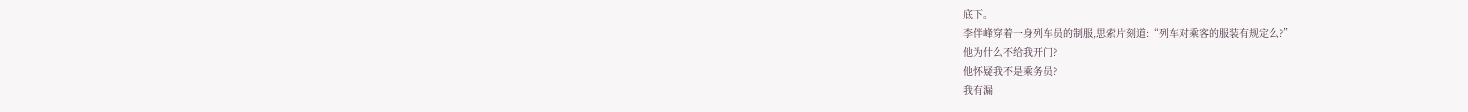底下。
李伴峰穿着一身列车员的制服,思索片刻道:“列车对乘客的服装有规定么?”
他为什么不给我开门?
他怀疑我不是乘务员?
我有漏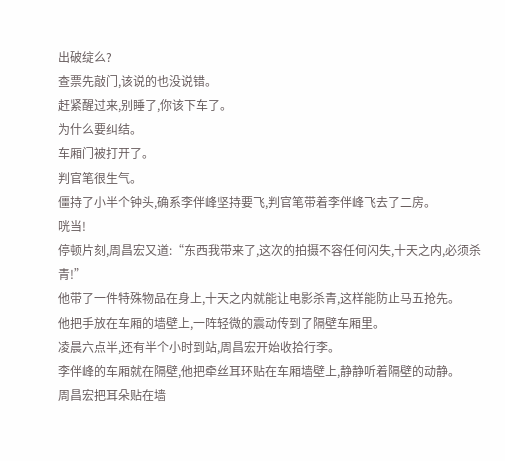出破绽么?
查票先敲门,该说的也没说错。
赶紧醒过来,别睡了,你该下车了。
为什么要纠结。
车厢门被打开了。
判官笔很生气。
僵持了小半个钟头,确系李伴峰坚持要飞,判官笔带着李伴峰飞去了二房。
咣当!
停顿片刻,周昌宏又道:“东西我带来了,这次的拍摄不容任何闪失,十天之内,必须杀青!”
他带了一件特殊物品在身上,十天之内就能让电影杀青,这样能防止马五抢先。
他把手放在车厢的墙壁上,一阵轻微的震动传到了隔壁车厢里。
凌晨六点半,还有半个小时到站,周昌宏开始收拾行李。
李伴峰的车厢就在隔壁,他把牵丝耳环贴在车厢墙壁上,静静听着隔壁的动静。
周昌宏把耳朵贴在墙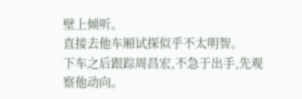壁上倾听。
直接去他车厢试探似乎不太明智。
下车之后跟踪周昌宏,不急于出手,先观察他动向。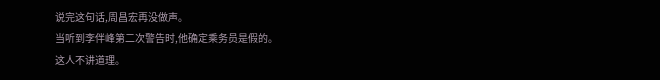说完这句话,周昌宏再没做声。
当听到李伴峰第二次警告时,他确定乘务员是假的。
这人不讲道理。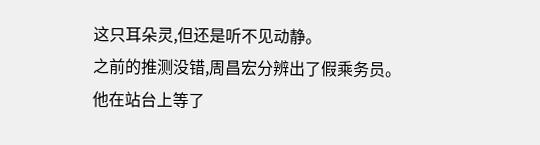这只耳朵灵,但还是听不见动静。
之前的推测没错,周昌宏分辨出了假乘务员。
他在站台上等了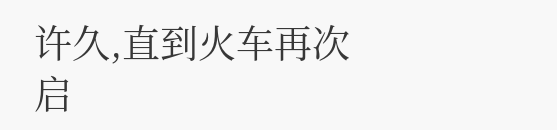许久,直到火车再次启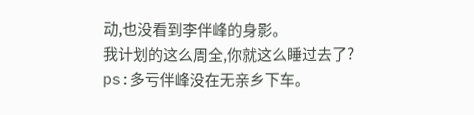动,也没看到李伴峰的身影。
我计划的这么周全,你就这么睡过去了?
ps:多亏伴峰没在无亲乡下车。